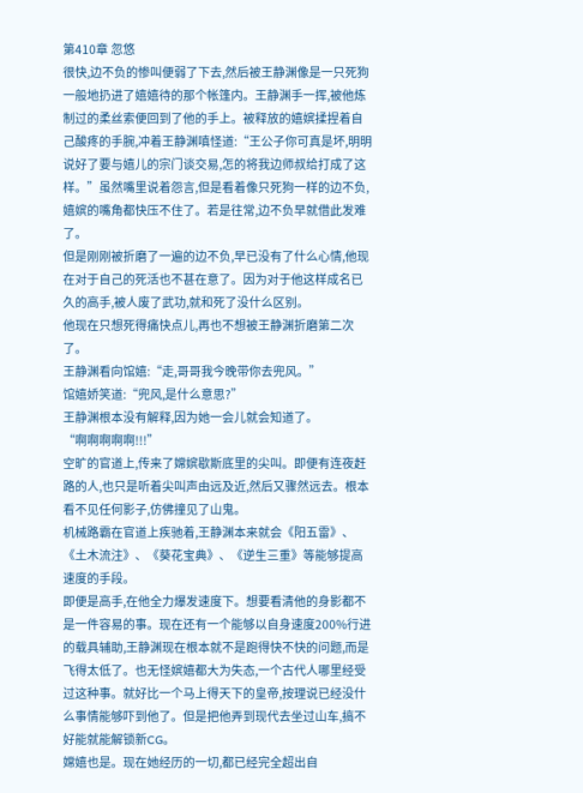第410章 忽悠
很快,边不负的惨叫便弱了下去,然后被王静渊像是一只死狗一般地扔进了嬉嬉待的那个帐篷内。王静渊手一挥,被他炼制过的柔丝索便回到了他的手上。被释放的嬉嫔揉捏着自己酸疼的手腕,冲着王静渊嗔怪道:“王公子你可真是坏,明明说好了要与嬉儿的宗门谈交易,怎的将我边师叔给打成了这样。”虽然嘴里说着怨言,但是看着像只死狗一样的边不负,嬉嫔的嘴角都快压不住了。若是往常,边不负早就借此发难了。
但是刚刚被折磨了一遍的边不负,早已没有了什么心情,他现在对于自己的死活也不甚在意了。因为对于他这样成名已久的高手,被人废了武功,就和死了没什么区别。
他现在只想死得痛快点儿,再也不想被王静渊折磨第二次了。
王静渊看向馆嬉:“走,哥哥我今晚带你去兜风。”
馆嬉娇笑道:“兜风,是什么意思?”
王静渊根本没有解释,因为她一会儿就会知道了。
“啊啊啊啊啊!!!”
空旷的官道上,传来了嫦嫔歇斯底里的尖叫。即便有连夜赶路的人,也只是听着尖叫声由远及近,然后又骤然远去。根本看不见任何影子,仿佛撞见了山鬼。
机械路霸在官道上疾驰着,王静渊本来就会《阳五雷》、《土木流注》、《葵花宝典》、《逆生三重》等能够提高速度的手段。
即便是高手,在他全力爆发速度下。想要看清他的身影都不是一件容易的事。现在还有一个能够以自身速度200%行进的载具辅助,王静渊现在根本就不是跑得快不快的问题,而是飞得太低了。也无怪嫔嬉都大为失态,一个古代人哪里经受过这种事。就好比一个马上得天下的皇帝,按理说已经没什么事情能够吓到他了。但是把他弄到现代去坐过山车,搞不好能就能解锁新CG。
嫦嬉也是。现在她经历的一切,都已经完全超出自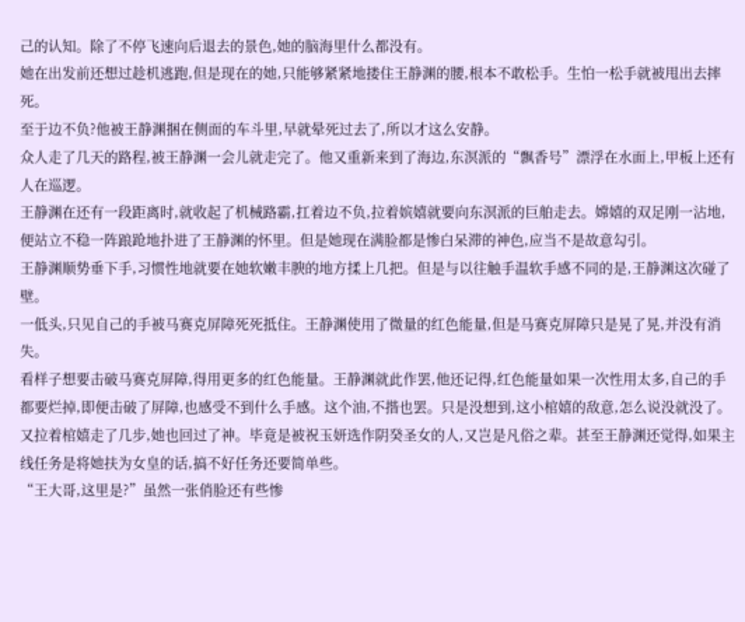己的认知。除了不停飞速向后退去的景色,她的脑海里什么都没有。
她在出发前还想过趁机逃跑,但是现在的她,只能够紧紧地搂住王静渊的腰,根本不敢松手。生怕一松手就被甩出去摔死。
至于边不负?他被王静渊捆在侧面的车斗里,早就晕死过去了,所以才这么安静。
众人走了几天的路程,被王静渊一会儿就走完了。他又重新来到了海边,东溟派的“飘香号”漂浮在水面上,甲板上还有人在巡逻。
王静渊在还有一段距离时,就收起了机械路霸,扛着边不负,拉着嫔嬉就要向东溟派的巨舶走去。嫦嬉的双足刚一沾地,便站立不稳一阵踉跄地扑进了王静渊的怀里。但是她现在满脸都是惨白呆滞的神色,应当不是故意勾引。
王静渊顺势垂下手,习惯性地就要在她软嫩丰腴的地方揉上几把。但是与以往触手温软手感不同的是,王静渊这次碰了壁。
一低头,只见自己的手被马赛克屏障死死抵住。王静渊使用了微量的红色能量,但是马赛克屏障只是晃了晃,并没有消失。
看样子想要击破马赛克屏障,得用更多的红色能量。王静渊就此作罢,他还记得,红色能量如果一次性用太多,自己的手都要烂掉,即便击破了屏障,也感受不到什么手感。这个油,不揩也罢。只是没想到,这小棺嬉的敌意,怎么说没就没了。
又拉着棺嬉走了几步,她也回过了神。毕竟是被祝玉妍选作阴癸圣女的人,又岂是凡俗之辈。甚至王静渊还觉得,如果主线任务是将她扶为女皇的话,搞不好任务还要简单些。
“王大哥,这里是?”虽然一张俏脸还有些惨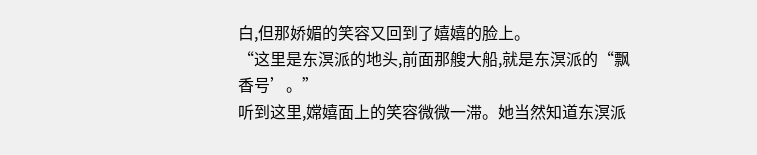白,但那娇媚的笑容又回到了嬉嬉的脸上。
“这里是东溟派的地头,前面那艘大船,就是东溟派的“飘香号’。”
听到这里,嫦嬉面上的笑容微微一滞。她当然知道东溟派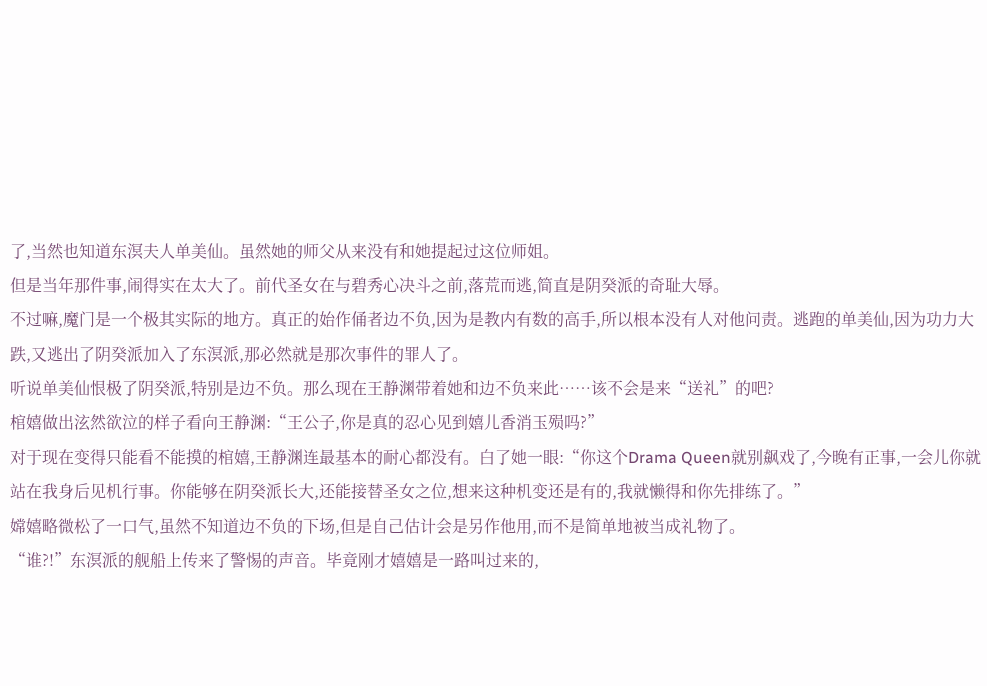了,当然也知道东溟夫人单美仙。虽然她的师父从来没有和她提起过这位师姐。
但是当年那件事,闹得实在太大了。前代圣女在与碧秀心决斗之前,落荒而逃,简直是阴癸派的奇耻大辱。
不过嘛,魔门是一个极其实际的地方。真正的始作俑者边不负,因为是教内有数的高手,所以根本没有人对他问责。逃跑的单美仙,因为功力大跌,又逃出了阴癸派加入了东溟派,那必然就是那次事件的罪人了。
听说单美仙恨极了阴癸派,特别是边不负。那么现在王静渊带着她和边不负来此……该不会是来“送礼”的吧?
棺嬉做出泫然欲泣的样子看向王静渊:“王公子,你是真的忍心见到嬉儿香消玉殒吗?”
对于现在变得只能看不能摸的棺嬉,王静渊连最基本的耐心都没有。白了她一眼:“你这个Drama Queen就别飙戏了,今晚有正事,一会儿你就站在我身后见机行事。你能够在阴癸派长大,还能接替圣女之位,想来这种机变还是有的,我就懒得和你先排练了。”
嫦嬉略微松了一口气,虽然不知道边不负的下场,但是自己估计会是另作他用,而不是简单地被当成礼物了。
“谁?!”东溟派的舰船上传来了警惕的声音。毕竟刚才嬉嬉是一路叫过来的,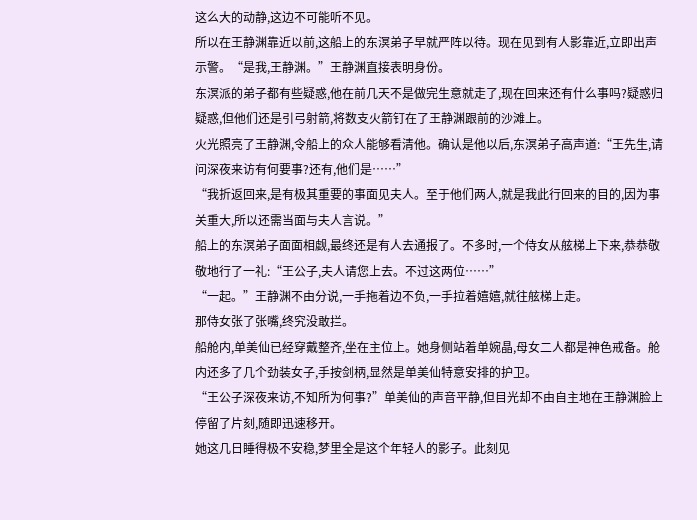这么大的动静,这边不可能听不见。
所以在王静渊靠近以前,这船上的东溟弟子早就严阵以待。现在见到有人影靠近,立即出声示警。“是我,王静渊。”王静渊直接表明身份。
东溟派的弟子都有些疑惑,他在前几天不是做完生意就走了,现在回来还有什么事吗?疑惑归疑惑,但他们还是引弓射箭,将数支火箭钉在了王静渊跟前的沙滩上。
火光照亮了王静渊,令船上的众人能够看清他。确认是他以后,东溟弟子高声道:“王先生,请问深夜来访有何要事?还有,他们是……”
“我折返回来,是有极其重要的事面见夫人。至于他们两人,就是我此行回来的目的,因为事关重大,所以还需当面与夫人言说。”
船上的东溟弟子面面相觑,最终还是有人去通报了。不多时,一个侍女从舷梯上下来,恭恭敬敬地行了一礼:“王公子,夫人请您上去。不过这两位……”
“一起。”王静渊不由分说,一手拖着边不负,一手拉着嬉嬉,就往舷梯上走。
那侍女张了张嘴,终究没敢拦。
船舱内,单美仙已经穿戴整齐,坐在主位上。她身侧站着单婉晶,母女二人都是神色戒备。舱内还多了几个劲装女子,手按剑柄,显然是单美仙特意安排的护卫。
“王公子深夜来访,不知所为何事?”单美仙的声音平静,但目光却不由自主地在王静渊脸上停留了片刻,随即迅速移开。
她这几日睡得极不安稳,梦里全是这个年轻人的影子。此刻见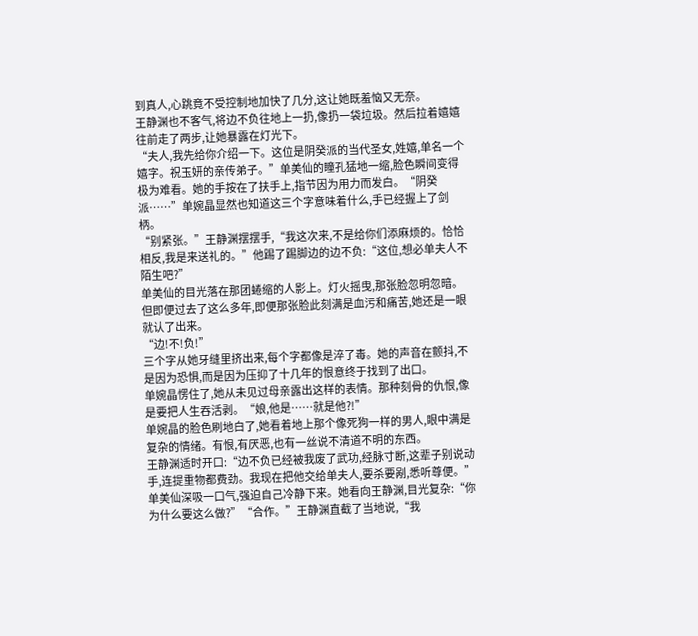到真人,心跳竟不受控制地加快了几分,这让她既羞恼又无奈。
王静渊也不客气,将边不负往地上一扔,像扔一袋垃圾。然后拉着嬉嬉往前走了两步,让她暴露在灯光下。
“夫人,我先给你介绍一下。这位是阴癸派的当代圣女,姓嬉,单名一个嬉字。祝玉妍的亲传弟子。”单美仙的瞳孔猛地一缩,脸色瞬间变得极为难看。她的手按在了扶手上,指节因为用力而发白。“阴癸派……”单婉晶显然也知道这三个字意味着什么,手已经握上了剑柄。
“别紧张。”王静渊摆摆手,“我这次来,不是给你们添麻烦的。恰恰相反,我是来送礼的。”他踢了踢脚边的边不负:“这位,想必单夫人不陌生吧?”
单美仙的目光落在那团蜷缩的人影上。灯火摇曳,那张脸忽明忽暗。但即便过去了这么多年,即便那张脸此刻满是血污和痛苦,她还是一眼就认了出来。
“边!不!负!”
三个字从她牙缝里挤出来,每个字都像是淬了毒。她的声音在颤抖,不是因为恐惧,而是因为压抑了十几年的恨意终于找到了出口。
单婉晶愣住了,她从未见过母亲露出这样的表情。那种刻骨的仇恨,像是要把人生吞活剥。“娘,他是……就是他?!”
单婉晶的脸色刷地白了,她看着地上那个像死狗一样的男人,眼中满是复杂的情绪。有恨,有厌恶,也有一丝说不清道不明的东西。
王静渊适时开口:“边不负已经被我废了武功,经脉寸断,这辈子别说动手,连提重物都费劲。我现在把他交给单夫人,要杀要剐,悉听尊便。”
单美仙深吸一口气,强迫自己冷静下来。她看向王静渊,目光复杂:“你为什么要这么做?”“合作。”王静渊直截了当地说,“我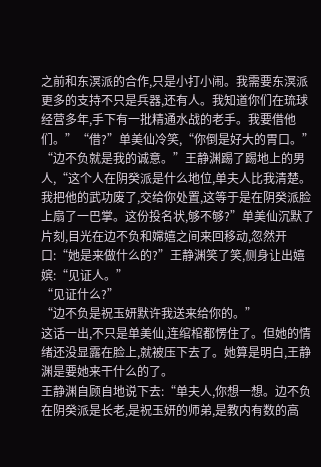之前和东溟派的合作,只是小打小闹。我需要东溟派更多的支持不只是兵器,还有人。我知道你们在琉球经营多年,手下有一批精通水战的老手。我要借他们。”“借?”单美仙冷笑,“你倒是好大的胃口。”
“边不负就是我的诚意。”王静渊踢了踢地上的男人,“这个人在阴癸派是什么地位,单夫人比我清楚。我把他的武功废了,交给你处置,这等于是在阴癸派脸上扇了一巴掌。这份投名状,够不够?”单美仙沉默了片刻,目光在边不负和嫦嬉之间来回移动,忽然开口:“她是来做什么的?”王静渊笑了笑,侧身让出嬉嫔:“见证人。”
“见证什么?”
“边不负是祝玉妍默许我送来给你的。”
这话一出,不只是单美仙,连绾棺都愣住了。但她的情绪还没显露在脸上,就被压下去了。她算是明白,王静渊是要她来干什么的了。
王静渊自顾自地说下去:“单夫人,你想一想。边不负在阴癸派是长老,是祝玉妍的师弟,是教内有数的高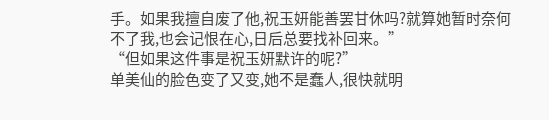手。如果我擅自废了他,祝玉妍能善罢甘休吗?就算她暂时奈何不了我,也会记恨在心,日后总要找补回来。”
“但如果这件事是祝玉妍默许的呢?”
单美仙的脸色变了又变,她不是蠢人,很快就明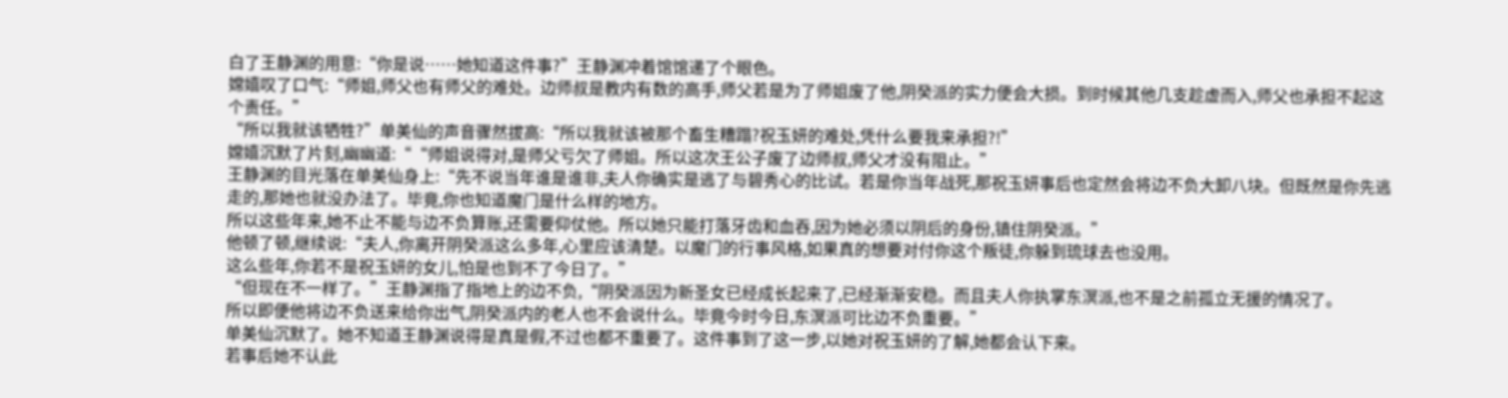白了王静渊的用意:“你是说……她知道这件事?”王静渊冲着馆馆递了个眼色。
嫦嬉叹了口气:“师姐,师父也有师父的难处。边师叔是教内有数的高手,师父若是为了师姐废了他,阴癸派的实力便会大损。到时候其他几支趁虚而入,师父也承担不起这个责任。”
“所以我就该牺牲?”单美仙的声音骤然拔高:“所以我就该被那个畜生糟蹋?祝玉妍的难处,凭什么要我来承担?!”
嫦嬉沉默了片刻,幽幽道:““师姐说得对,是师父亏欠了师姐。所以这次王公子废了边师叔,师父才没有阻止。”
王静渊的目光落在单美仙身上:“先不说当年谁是谁非,夫人你确实是逃了与碧秀心的比试。若是你当年战死,那祝玉妍事后也定然会将边不负大卸八块。但既然是你先逃走的,那她也就没办法了。毕竟,你也知道魔门是什么样的地方。
所以这些年来,她不止不能与边不负算账,还需要仰仗他。所以她只能打落牙齿和血吞,因为她必须以阴后的身份,镇住阴癸派。”
他顿了顿,继续说:“夫人,你离开阴癸派这么多年,心里应该清楚。以魔门的行事风格,如果真的想要对付你这个叛徒,你躲到琉球去也没用。
这么些年,你若不是祝玉妍的女儿,怕是也到不了今日了。”
“但现在不一样了。”王静渊指了指地上的边不负,“阴癸派因为新圣女已经成长起来了,已经渐渐安稳。而且夫人你执掌东溟派,也不是之前孤立无援的情况了。
所以即便他将边不负送来给你出气,阴癸派内的老人也不会说什么。毕竟今时今日,东溟派可比边不负重要。”
单美仙沉默了。她不知道王静渊说得是真是假,不过也都不重要了。这件事到了这一步,以她对祝玉妍的了解,她都会认下来。
若事后她不认此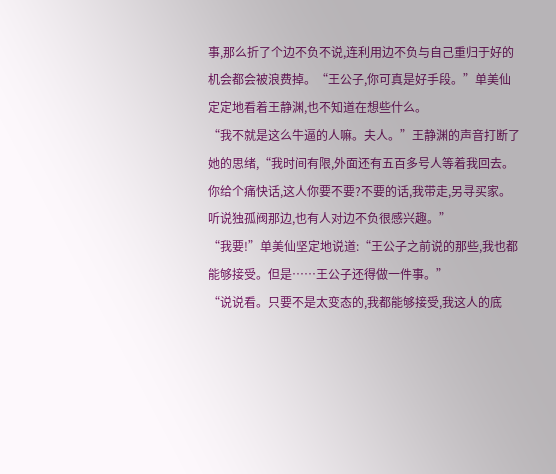事,那么折了个边不负不说,连利用边不负与自己重归于好的机会都会被浪费掉。“王公子,你可真是好手段。”单美仙定定地看着王静渊,也不知道在想些什么。
“我不就是这么牛逼的人嘛。夫人。”王静渊的声音打断了她的思绪,“我时间有限,外面还有五百多号人等着我回去。你给个痛快话,这人你要不要?不要的话,我带走,另寻买家。听说独孤阀那边,也有人对边不负很感兴趣。”
“我要!”单美仙坚定地说道:“王公子之前说的那些,我也都能够接受。但是……王公子还得做一件事。”
“说说看。只要不是太变态的,我都能够接受,我这人的底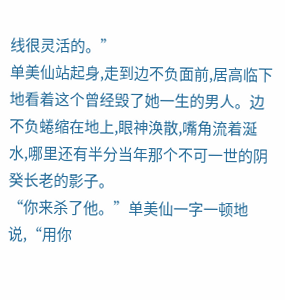线很灵活的。”
单美仙站起身,走到边不负面前,居高临下地看着这个曾经毁了她一生的男人。边不负蜷缩在地上,眼神涣散,嘴角流着涎水,哪里还有半分当年那个不可一世的阴癸长老的影子。
“你来杀了他。”单美仙一字一顿地说,“用你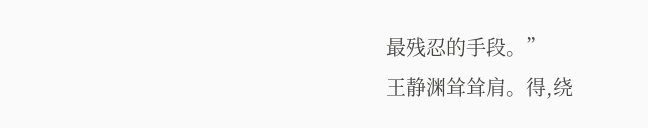最残忍的手段。”
王静渊耸耸肩。得,绕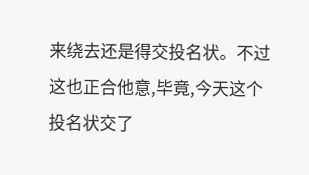来绕去还是得交投名状。不过这也正合他意,毕竟,今天这个投名状交了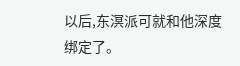以后,东溟派可就和他深度绑定了。